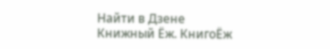Найти в Дзене
Книжный Ёж. КнигоЁж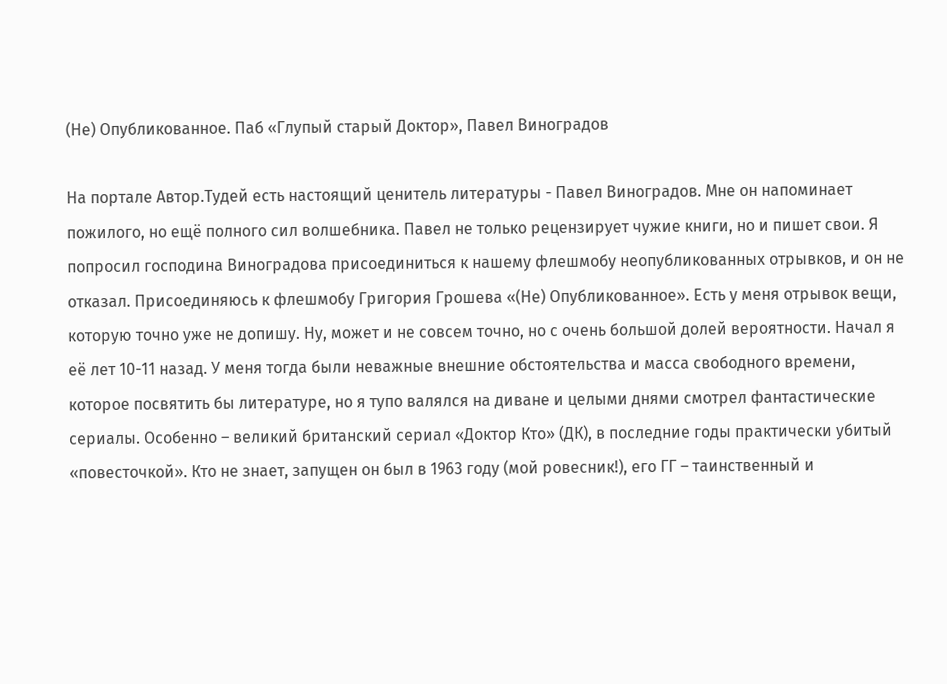(Не) Опубликованное. Паб «Глупый старый Доктор», Павел Виноградов

На портале Автор.Тудей есть настоящий ценитель литературы - Павел Виноградов. Мне он напоминает пожилого, но ещё полного сил волшебника. Павел не только рецензирует чужие книги, но и пишет свои. Я попросил господина Виноградова присоединиться к нашему флешмобу неопубликованных отрывков, и он не отказал. Присоединяюсь к флешмобу Григория Грошева «(Не) Опубликованное». Есть у меня отрывок вещи, которую точно уже не допишу. Ну, может и не совсем точно, но с очень большой долей вероятности. Начал я её лет 10-11 назад. У меня тогда были неважные внешние обстоятельства и масса свободного времени, которое посвятить бы литературе, но я тупо валялся на диване и целыми днями смотрел фантастические сериалы. Особенно – великий британский сериал «Доктор Кто» (ДК), в последние годы практически убитый «повесточкой». Кто не знает, запущен он был в 1963 году (мой ровесник!), его ГГ – таинственный и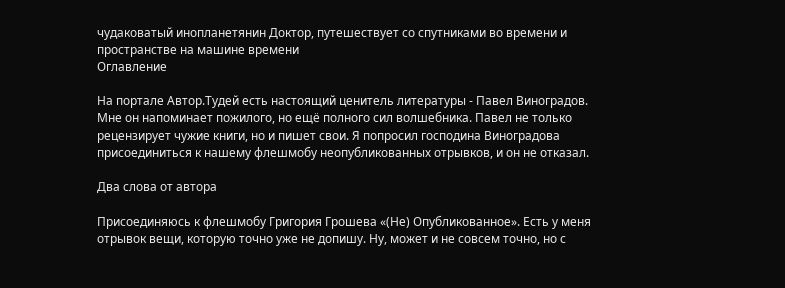чудаковатый инопланетянин Доктор, путешествует со спутниками во времени и пространстве на машине времени
Оглавление

На портале Автор.Тудей есть настоящий ценитель литературы - Павел Виноградов. Мне он напоминает пожилого, но ещё полного сил волшебника. Павел не только рецензирует чужие книги, но и пишет свои. Я попросил господина Виноградова присоединиться к нашему флешмобу неопубликованных отрывков, и он не отказал.

Два слова от автора

Присоединяюсь к флешмобу Григория Грошева «(Не) Опубликованное». Есть у меня отрывок вещи, которую точно уже не допишу. Ну, может и не совсем точно, но с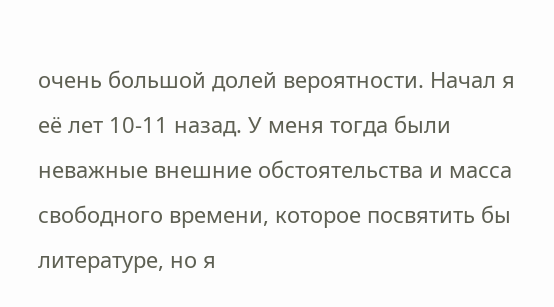очень большой долей вероятности. Начал я её лет 10-11 назад. У меня тогда были неважные внешние обстоятельства и масса свободного времени, которое посвятить бы литературе, но я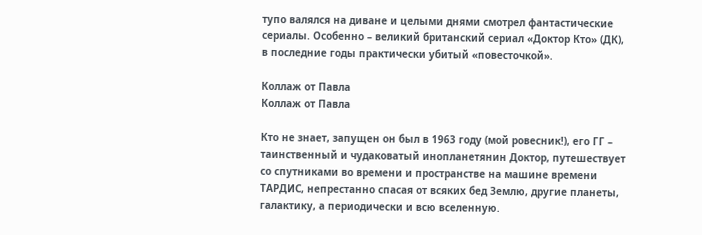тупо валялся на диване и целыми днями смотрел фантастические сериалы. Особенно – великий британский сериал «Доктор Кто» (ДК), в последние годы практически убитый «повесточкой».

Коллаж от Павла
Коллаж от Павла

Кто не знает, запущен он был в 1963 году (мой ровесник!), его ГГ – таинственный и чудаковатый инопланетянин Доктор, путешествует со спутниками во времени и пространстве на машине времени ТАРДИС, непрестанно спасая от всяких бед Землю, другие планеты, галактику, а периодически и всю вселенную.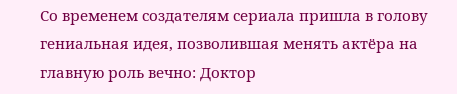Со временем создателям сериала пришла в голову гениальная идея, позволившая менять актёра на главную роль вечно: Доктор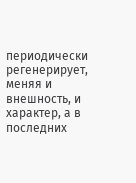периодически регенерирует, меняя и внешность, и характер, а в последних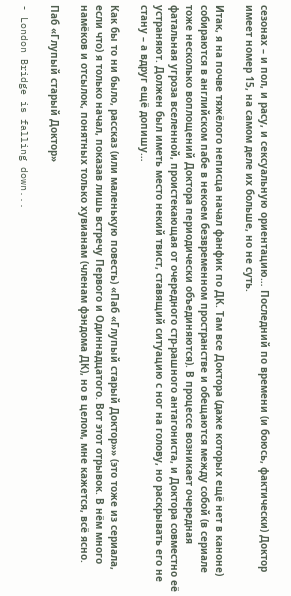сезонах – и пол, и расу, и сексуальную ориентацию… Последний по времени (и боюсь, фактически) Доктор имеет номер 15, на самом деле их больше, но не суть.

Итак, я на почве тяжёлого неписца начал фанфик по ДК. Там все Доктора (даже которых ещё нет в каноне) собираются в английском пабе в некоем безвременном пространстве и обещаются между собой (в сериале тоже несколько воплощений Доктора периодически объединяются). В процессе возникает очередная фатальная угроза вселенной, проистекающая от очередного стр-рашного антагониста, и Доктора совместно её устраняют. Должен был иметь место некий твист, ставящий ситуацию с ног на голову, но раскрывать его не стану – а вдруг ещё допишу…

Как бы то ни было, рассказ (или маленькую повесть) «Паб «Глупый старый Доктор»» (это тоже из сериала, если что) я только начал, показав лишь встречу Первого и Одиннадцатого. Вот этот отрывок. В нём много намёков и отсылок, понятных только хувианам (членам фэндома ДК), но в целом, мне кажется, всё ясно.

Паб «Глупый старый Доктор»

- London Bridge is falling down...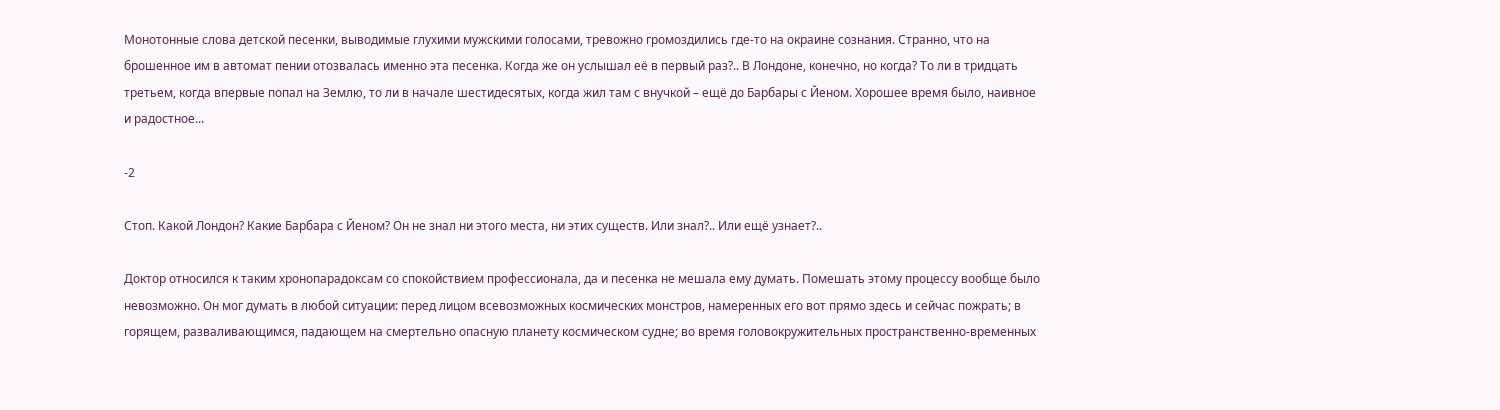Монотонные слова детской песенки, выводимые глухими мужскими голосами, тревожно громоздились где-то на окраине сознания. Странно, что на брошенное им в автомат пении отозвалась именно эта песенка. Когда же он услышал её в первый раз?.. В Лондоне, конечно, но когда? То ли в тридцать третьем, когда впервые попал на Землю, то ли в начале шестидесятых, когда жил там с внучкой – ещё до Барбары с Йеном. Хорошее время было, наивное и радостное...

-2

Стоп. Какой Лондон? Какие Барбара с Йеном? Он не знал ни этого места, ни этих существ. Или знал?.. Или ещё узнает?..

Доктор относился к таким хронопарадоксам со спокойствием профессионала, да и песенка не мешала ему думать. Помешать этому процессу вообще было невозможно. Он мог думать в любой ситуации: перед лицом всевозможных космических монстров, намеренных его вот прямо здесь и сейчас пожрать; в горящем, разваливающимся, падающем на смертельно опасную планету космическом судне; во время головокружительных пространственно-временных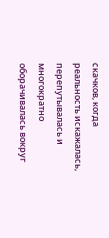скачков, когда реальность искажалась, перепутывалась и многократно оборачивалась вокруг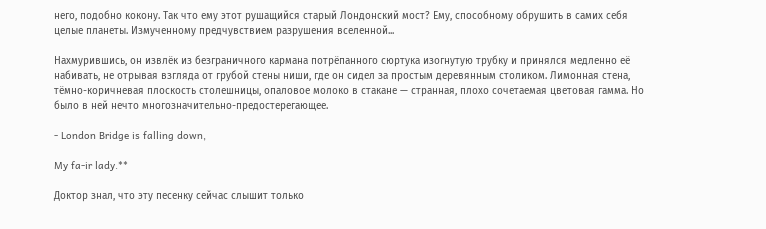него, подобно кокону. Так что ему этот рушащийся старый Лондонский мост? Ему, способному обрушить в самих себя целые планеты. Измученному предчувствием разрушения вселенной...

Нахмурившись, он извлёк из безграничного кармана потрёпанного сюртука изогнутую трубку и принялся медленно её набивать, не отрывая взгляда от грубой стены ниши, где он сидел за простым деревянным столиком. Лимонная стена, тёмно-коричневая плоскость столешницы, опаловое молоко в стакане — странная, плохо сочетаемая цветовая гамма. Но было в ней нечто многозначительно-предостерегающее.

- London Bridge is falling down,

My fa-ir lady.**

Доктор знал, что эту песенку сейчас слышит только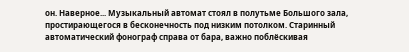он. Наверное... Музыкальный автомат стоял в полутьме Большого зала, простирающегося в бесконечность под низким потолком. Старинный автоматический фонограф справа от бара, важно поблёскивая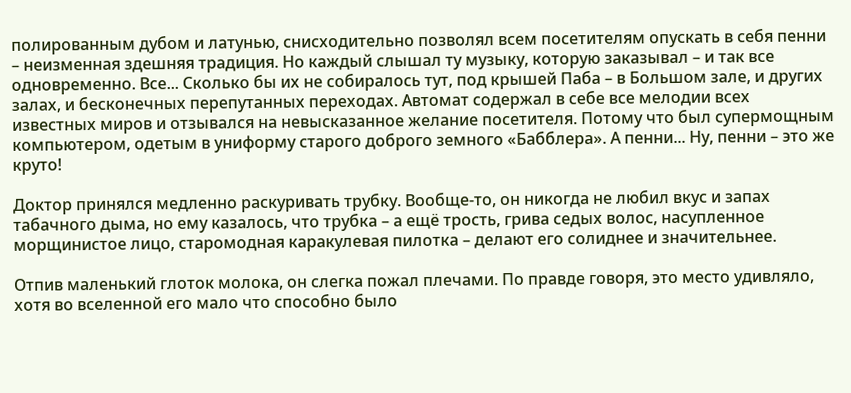полированным дубом и латунью, снисходительно позволял всем посетителям опускать в себя пенни – неизменная здешняя традиция. Но каждый слышал ту музыку, которую заказывал – и так все одновременно. Все... Сколько бы их не собиралось тут, под крышей Паба – в Большом зале, и других залах, и бесконечных перепутанных переходах. Автомат содержал в себе все мелодии всех известных миров и отзывался на невысказанное желание посетителя. Потому что был супермощным компьютером, одетым в униформу старого доброго земного «Бабблера». А пенни... Ну, пенни – это же круто!

Доктор принялся медленно раскуривать трубку. Вообще-то, он никогда не любил вкус и запах табачного дыма, но ему казалось, что трубка – а ещё трость, грива седых волос, насупленное морщинистое лицо, старомодная каракулевая пилотка – делают его солиднее и значительнее.

Отпив маленький глоток молока, он слегка пожал плечами. По правде говоря, это место удивляло, хотя во вселенной его мало что способно было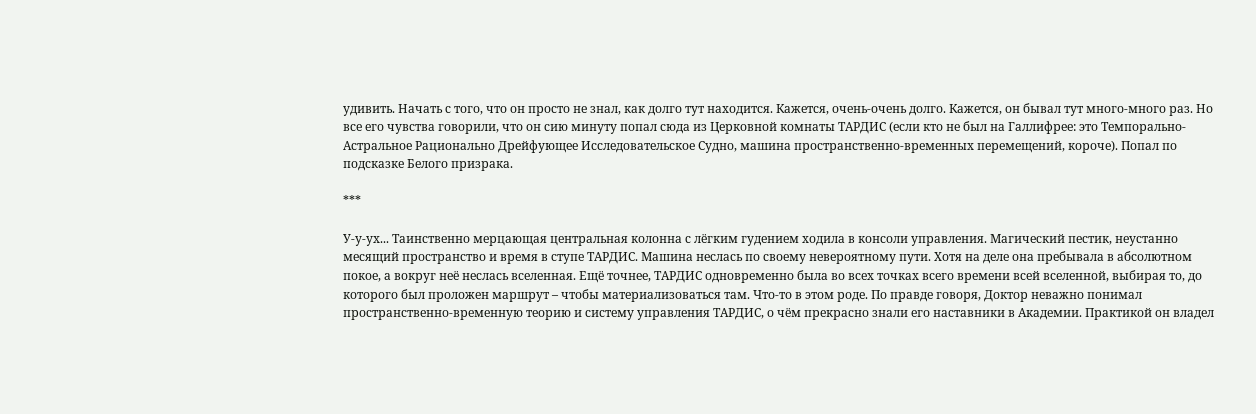удивить. Начать с того, что он просто не знал, как долго тут находится. Кажется, очень-очень долго. Кажется, он бывал тут много-много раз. Но все его чувства говорили, что он сию минуту попал сюда из Церковной комнаты ТАРДИС (если кто не был на Галлифрее: это Темпорально-Астральное Рационально Дрейфующее Исследовательское Судно, машина пространственно-временных перемещений, короче). Попал по подсказке Белого призрака.

***

У-у-ух... Таинственно мерцающая центральная колонна с лёгким гудением ходила в консоли управления. Магический пестик, неустанно месящий пространство и время в ступе ТАРДИС. Машина неслась по своему невероятному пути. Хотя на деле она пребывала в абсолютном покое, а вокруг неё неслась вселенная. Ещё точнее, ТАРДИС одновременно была во всех точках всего времени всей вселенной, выбирая то, до которого был проложен маршрут – чтобы материализоваться там. Что-то в этом роде. По правде говоря, Доктор неважно понимал пространственно-временную теорию и систему управления ТАРДИС, о чём прекрасно знали его наставники в Академии. Практикой он владел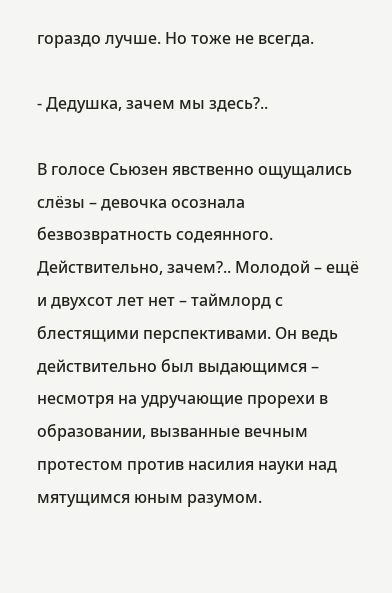гораздо лучше. Но тоже не всегда.

- Дедушка, зачем мы здесь?..

В голосе Сьюзен явственно ощущались слёзы – девочка осознала безвозвратность содеянного. Действительно, зачем?.. Молодой – ещё и двухсот лет нет – таймлорд с блестящими перспективами. Он ведь действительно был выдающимся – несмотря на удручающие прорехи в образовании, вызванные вечным протестом против насилия науки над мятущимся юным разумом.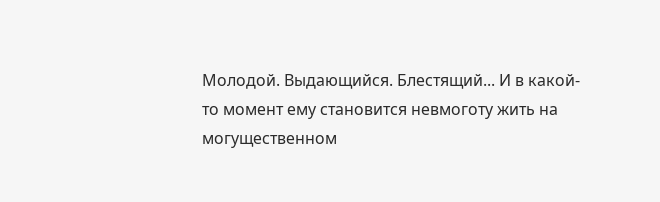Молодой. Выдающийся. Блестящий... И в какой-то момент ему становится невмоготу жить на могущественном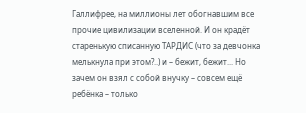Галлифрее, на миллионы лет обогнавшим все прочие цивилизации вселенной. И он крадёт старенькую списанную ТАРДИС (что за девчонка мелькнула при этом?..) и – бежит, бежит... Но зачем он взял с собой внучку – совсем ещё ребёнка – только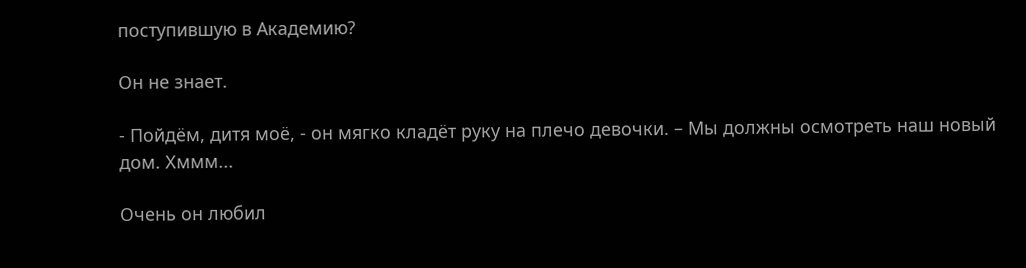поступившую в Академию?

Он не знает.

- Пойдём, дитя моё, - он мягко кладёт руку на плечо девочки. – Мы должны осмотреть наш новый дом. Хммм...

Очень он любил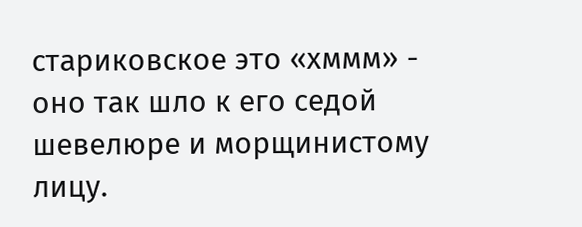стариковское это «хммм» - оно так шло к его седой шевелюре и морщинистому лицу.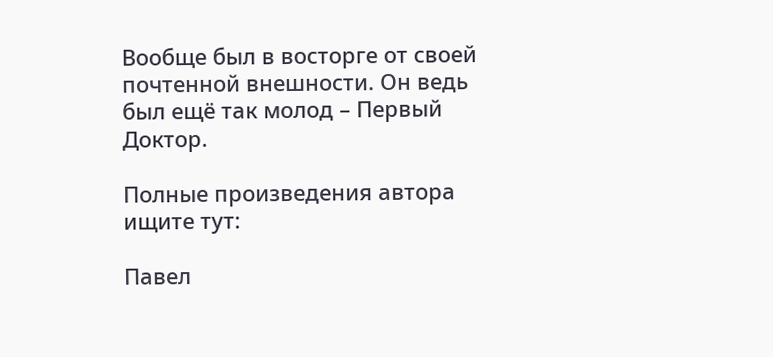Вообще был в восторге от своей почтенной внешности. Он ведь был ещё так молод – Первый Доктор.

Полные произведения автора ищите тут:

Павел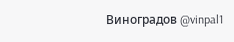Виноградов @vinpal1